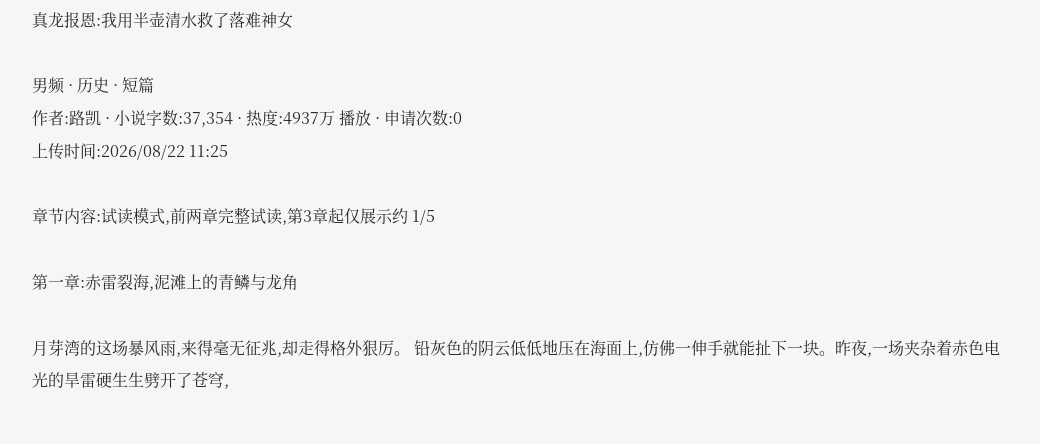真龙报恩:我用半壶清水救了落难神女

男频 · 历史 · 短篇
作者:路凯 · 小说字数:37,354 · 热度:4937万 播放 · 申请次数:0
上传时间:2026/08/22 11:25

章节内容:试读模式,前两章完整试读,第3章起仅展示约 1/5

第一章:赤雷裂海,泥滩上的青鳞与龙角

月芽湾的这场暴风雨,来得毫无征兆,却走得格外狠厉。 铅灰色的阴云低低地压在海面上,仿佛一伸手就能扯下一块。昨夜,一场夹杂着赤色电光的旱雷硬生生劈开了苍穹,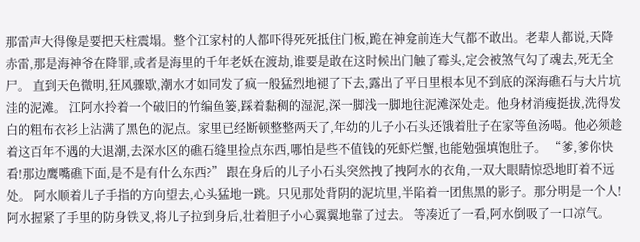那雷声大得像是要把天柱震塌。整个江家村的人都吓得死死抵住门板,跪在神龛前连大气都不敢出。老辈人都说,天降赤雷,那是海神爷在降罪,或者是海里的千年老妖在渡劫,谁要是敢在这时候出门触了霉头,定会被煞气勾了魂去,死无全尸。 直到天色微明,狂风骤歇,潮水才如同发了疯一般猛烈地褪了下去,露出了平日里根本见不到底的深海礁石与大片坑洼的泥滩。 江阿水拎着一个破旧的竹编鱼篓,踩着黏稠的湿泥,深一脚浅一脚地往泥滩深处走。他身材消瘦挺拔,洗得发白的粗布衣衫上沾满了黑色的泥点。家里已经断顿整整两天了,年幼的儿子小石头还饿着肚子在家等鱼汤喝。他必须趁着这百年不遇的大退潮,去深水区的礁石缝里捡点东西,哪怕是些不值钱的死虾烂蟹,也能勉强填饱肚子。 “爹,爹你快看!那边鹰嘴礁下面,是不是有什么东西?” 跟在身后的儿子小石头突然拽了拽阿水的衣角,一双大眼睛惊恐地盯着不远处。 阿水顺着儿子手指的方向望去,心头猛地一跳。只见那处背阴的泥坑里,半陷着一团焦黑的影子。那分明是一个人! 阿水握紧了手里的防身铁叉,将儿子拉到身后,壮着胆子小心翼翼地靠了过去。 等凑近了一看,阿水倒吸了一口凉气。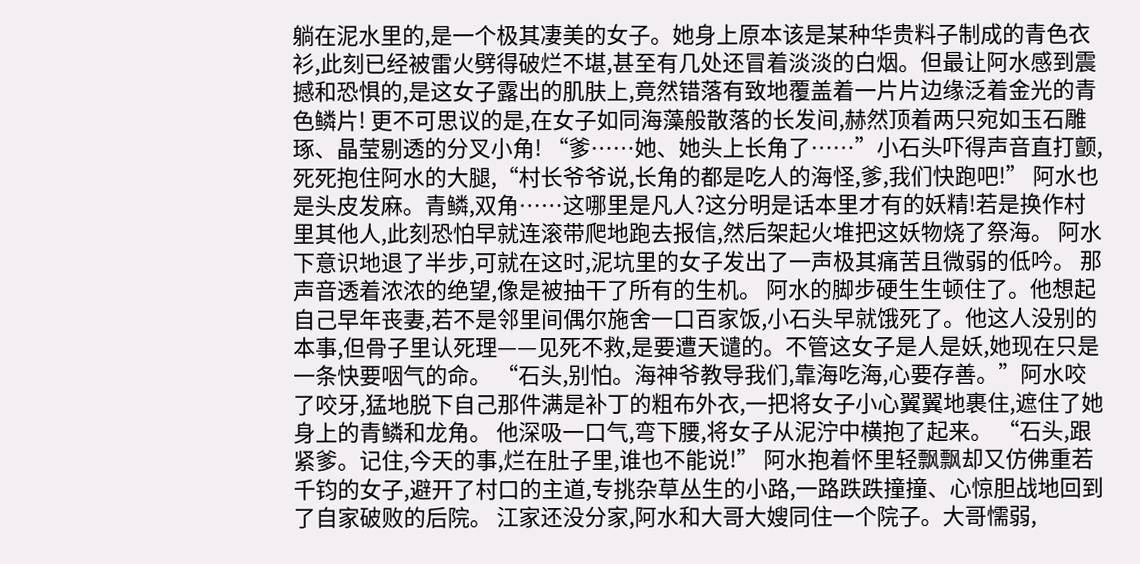躺在泥水里的,是一个极其凄美的女子。她身上原本该是某种华贵料子制成的青色衣衫,此刻已经被雷火劈得破烂不堪,甚至有几处还冒着淡淡的白烟。但最让阿水感到震撼和恐惧的,是这女子露出的肌肤上,竟然错落有致地覆盖着一片片边缘泛着金光的青色鳞片! 更不可思议的是,在女子如同海藻般散落的长发间,赫然顶着两只宛如玉石雕琢、晶莹剔透的分叉小角! “爹……她、她头上长角了……”小石头吓得声音直打颤,死死抱住阿水的大腿,“村长爷爷说,长角的都是吃人的海怪,爹,我们快跑吧!” 阿水也是头皮发麻。青鳞,双角……这哪里是凡人?这分明是话本里才有的妖精!若是换作村里其他人,此刻恐怕早就连滚带爬地跑去报信,然后架起火堆把这妖物烧了祭海。 阿水下意识地退了半步,可就在这时,泥坑里的女子发出了一声极其痛苦且微弱的低吟。 那声音透着浓浓的绝望,像是被抽干了所有的生机。 阿水的脚步硬生生顿住了。他想起自己早年丧妻,若不是邻里间偶尔施舍一口百家饭,小石头早就饿死了。他这人没别的本事,但骨子里认死理——见死不救,是要遭天谴的。不管这女子是人是妖,她现在只是一条快要咽气的命。 “石头,别怕。海神爷教导我们,靠海吃海,心要存善。”阿水咬了咬牙,猛地脱下自己那件满是补丁的粗布外衣,一把将女子小心翼翼地裹住,遮住了她身上的青鳞和龙角。 他深吸一口气,弯下腰,将女子从泥泞中横抱了起来。 “石头,跟紧爹。记住,今天的事,烂在肚子里,谁也不能说!” 阿水抱着怀里轻飘飘却又仿佛重若千钧的女子,避开了村口的主道,专挑杂草丛生的小路,一路跌跌撞撞、心惊胆战地回到了自家破败的后院。 江家还没分家,阿水和大哥大嫂同住一个院子。大哥懦弱,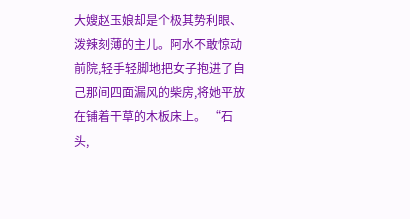大嫂赵玉娘却是个极其势利眼、泼辣刻薄的主儿。阿水不敢惊动前院,轻手轻脚地把女子抱进了自己那间四面漏风的柴房,将她平放在铺着干草的木板床上。 “石头,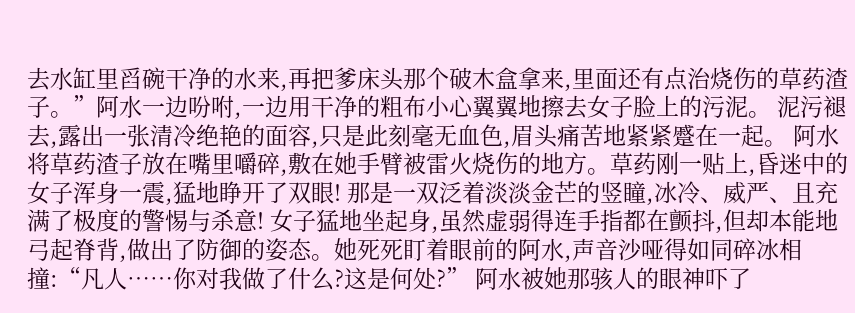去水缸里舀碗干净的水来,再把爹床头那个破木盒拿来,里面还有点治烧伤的草药渣子。”阿水一边吩咐,一边用干净的粗布小心翼翼地擦去女子脸上的污泥。 泥污褪去,露出一张清冷绝艳的面容,只是此刻毫无血色,眉头痛苦地紧紧蹙在一起。 阿水将草药渣子放在嘴里嚼碎,敷在她手臂被雷火烧伤的地方。草药刚一贴上,昏迷中的女子浑身一震,猛地睁开了双眼! 那是一双泛着淡淡金芒的竖瞳,冰冷、威严、且充满了极度的警惕与杀意! 女子猛地坐起身,虽然虚弱得连手指都在颤抖,但却本能地弓起脊背,做出了防御的姿态。她死死盯着眼前的阿水,声音沙哑得如同碎冰相撞:“凡人……你对我做了什么?这是何处?” 阿水被她那骇人的眼神吓了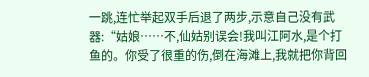一跳,连忙举起双手后退了两步,示意自己没有武器:“姑娘……不,仙姑别误会!我叫江阿水,是个打鱼的。你受了很重的伤,倒在海滩上,我就把你背回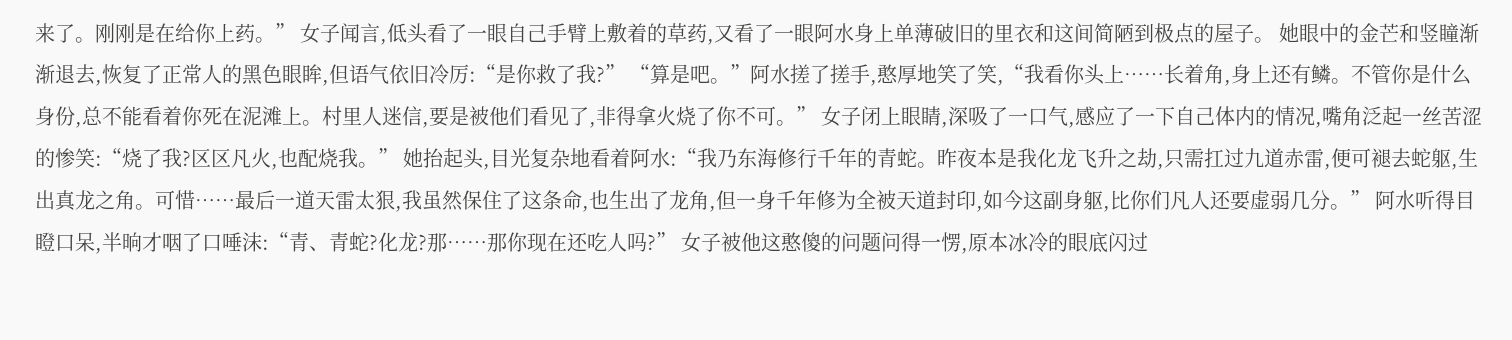来了。刚刚是在给你上药。” 女子闻言,低头看了一眼自己手臂上敷着的草药,又看了一眼阿水身上单薄破旧的里衣和这间简陋到极点的屋子。 她眼中的金芒和竖瞳渐渐退去,恢复了正常人的黑色眼眸,但语气依旧冷厉:“是你救了我?” “算是吧。”阿水搓了搓手,憨厚地笑了笑,“我看你头上……长着角,身上还有鳞。不管你是什么身份,总不能看着你死在泥滩上。村里人迷信,要是被他们看见了,非得拿火烧了你不可。” 女子闭上眼睛,深吸了一口气,感应了一下自己体内的情况,嘴角泛起一丝苦涩的惨笑:“烧了我?区区凡火,也配烧我。” 她抬起头,目光复杂地看着阿水:“我乃东海修行千年的青蛇。昨夜本是我化龙飞升之劫,只需扛过九道赤雷,便可褪去蛇躯,生出真龙之角。可惜……最后一道天雷太狠,我虽然保住了这条命,也生出了龙角,但一身千年修为全被天道封印,如今这副身躯,比你们凡人还要虚弱几分。” 阿水听得目瞪口呆,半晌才咽了口唾沫:“青、青蛇?化龙?那……那你现在还吃人吗?” 女子被他这憨傻的问题问得一愣,原本冰冷的眼底闪过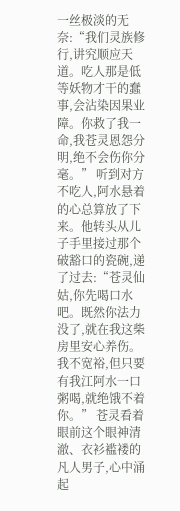一丝极淡的无奈:“我们灵族修行,讲究顺应天道。吃人那是低等妖物才干的蠢事,会沾染因果业障。你救了我一命,我苍灵恩怨分明,绝不会伤你分毫。” 听到对方不吃人,阿水悬着的心总算放了下来。他转头从儿子手里接过那个破豁口的瓷碗,递了过去:“苍灵仙姑,你先喝口水吧。既然你法力没了,就在我这柴房里安心养伤。我不宽裕,但只要有我江阿水一口粥喝,就绝饿不着你。” 苍灵看着眼前这个眼神清澈、衣衫褴褛的凡人男子,心中涌起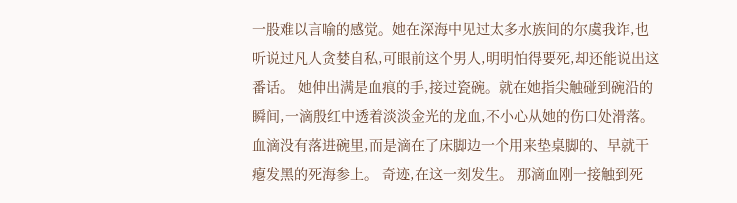一股难以言喻的感觉。她在深海中见过太多水族间的尔虞我诈,也听说过凡人贪婪自私,可眼前这个男人,明明怕得要死,却还能说出这番话。 她伸出满是血痕的手,接过瓷碗。就在她指尖触碰到碗沿的瞬间,一滴殷红中透着淡淡金光的龙血,不小心从她的伤口处滑落。 血滴没有落进碗里,而是滴在了床脚边一个用来垫桌脚的、早就干瘪发黑的死海参上。 奇迹,在这一刻发生。 那滴血刚一接触到死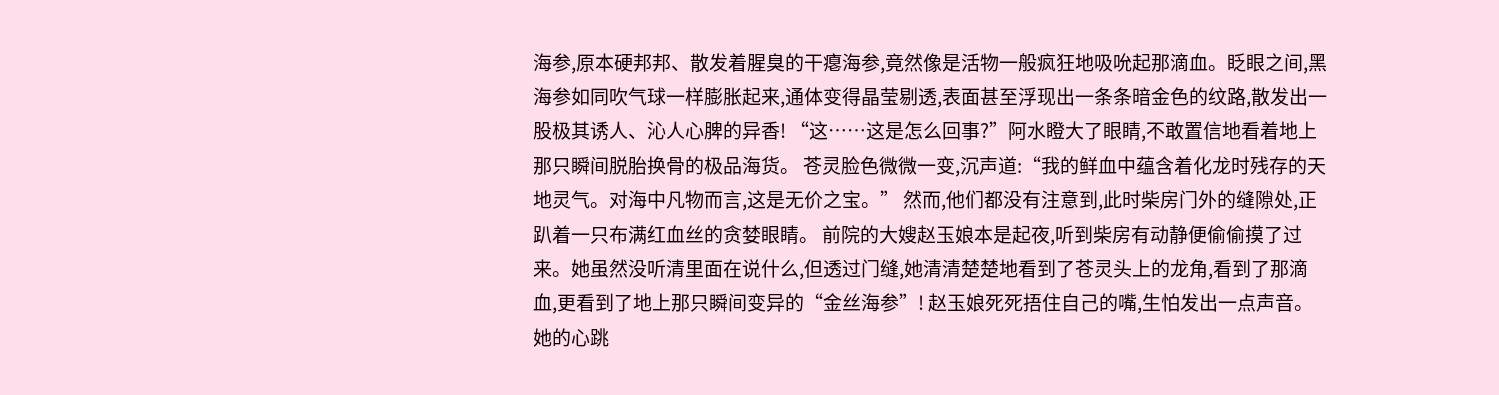海参,原本硬邦邦、散发着腥臭的干瘪海参,竟然像是活物一般疯狂地吸吮起那滴血。眨眼之间,黑海参如同吹气球一样膨胀起来,通体变得晶莹剔透,表面甚至浮现出一条条暗金色的纹路,散发出一股极其诱人、沁人心脾的异香! “这……这是怎么回事?”阿水瞪大了眼睛,不敢置信地看着地上那只瞬间脱胎换骨的极品海货。 苍灵脸色微微一变,沉声道:“我的鲜血中蕴含着化龙时残存的天地灵气。对海中凡物而言,这是无价之宝。” 然而,他们都没有注意到,此时柴房门外的缝隙处,正趴着一只布满红血丝的贪婪眼睛。 前院的大嫂赵玉娘本是起夜,听到柴房有动静便偷偷摸了过来。她虽然没听清里面在说什么,但透过门缝,她清清楚楚地看到了苍灵头上的龙角,看到了那滴血,更看到了地上那只瞬间变异的“金丝海参”! 赵玉娘死死捂住自己的嘴,生怕发出一点声音。她的心跳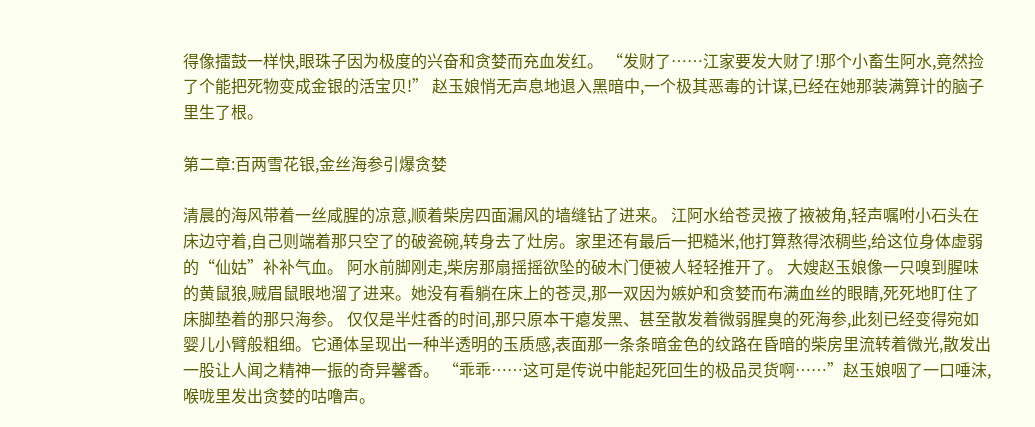得像擂鼓一样快,眼珠子因为极度的兴奋和贪婪而充血发红。 “发财了……江家要发大财了!那个小畜生阿水,竟然捡了个能把死物变成金银的活宝贝!” 赵玉娘悄无声息地退入黑暗中,一个极其恶毒的计谋,已经在她那装满算计的脑子里生了根。

第二章:百两雪花银,金丝海参引爆贪婪

清晨的海风带着一丝咸腥的凉意,顺着柴房四面漏风的墙缝钻了进来。 江阿水给苍灵掖了掖被角,轻声嘱咐小石头在床边守着,自己则端着那只空了的破瓷碗,转身去了灶房。家里还有最后一把糙米,他打算熬得浓稠些,给这位身体虚弱的“仙姑”补补气血。 阿水前脚刚走,柴房那扇摇摇欲坠的破木门便被人轻轻推开了。 大嫂赵玉娘像一只嗅到腥味的黄鼠狼,贼眉鼠眼地溜了进来。她没有看躺在床上的苍灵,那一双因为嫉妒和贪婪而布满血丝的眼睛,死死地盯住了床脚垫着的那只海参。 仅仅是半炷香的时间,那只原本干瘪发黑、甚至散发着微弱腥臭的死海参,此刻已经变得宛如婴儿小臂般粗细。它通体呈现出一种半透明的玉质感,表面那一条条暗金色的纹路在昏暗的柴房里流转着微光,散发出一股让人闻之精神一振的奇异馨香。 “乖乖……这可是传说中能起死回生的极品灵货啊……”赵玉娘咽了一口唾沫,喉咙里发出贪婪的咕噜声。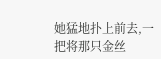她猛地扑上前去,一把将那只金丝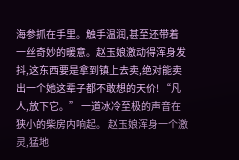海参抓在手里。触手温润,甚至还带着一丝奇妙的暖意。赵玉娘激动得浑身发抖,这东西要是拿到镇上去卖,绝对能卖出一个她这辈子都不敢想的天价! “凡人,放下它。” 一道冰冷至极的声音在狭小的柴房内响起。 赵玉娘浑身一个激灵,猛地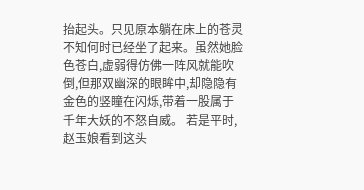抬起头。只见原本躺在床上的苍灵不知何时已经坐了起来。虽然她脸色苍白,虚弱得仿佛一阵风就能吹倒,但那双幽深的眼眸中,却隐隐有金色的竖瞳在闪烁,带着一股属于千年大妖的不怒自威。 若是平时,赵玉娘看到这头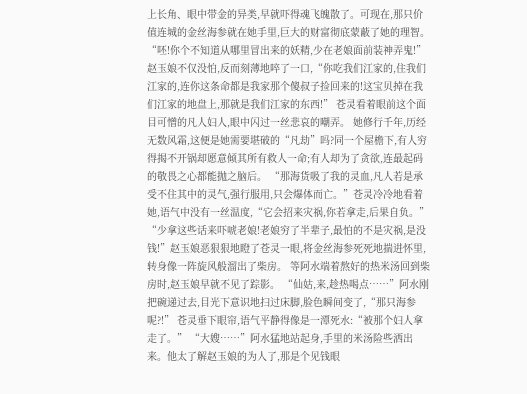上长角、眼中带金的异类,早就吓得魂飞魄散了。可现在,那只价值连城的金丝海参就在她手里,巨大的财富彻底蒙蔽了她的理智。 “呸!你个不知道从哪里冒出来的妖精,少在老娘面前装神弄鬼!”赵玉娘不仅没怕,反而刻薄地啐了一口,“你吃我们江家的,住我们江家的,连你这条命都是我家那个傻叔子捡回来的!这宝贝掉在我们江家的地盘上,那就是我们江家的东西!” 苍灵看着眼前这个面目可憎的凡人妇人,眼中闪过一丝悲哀的嘲弄。 她修行千年,历经无数风霜,这便是她需要堪破的“凡劫”吗?同一个屋檐下,有人穷得揭不开锅却愿意倾其所有救人一命;有人却为了贪欲,连最起码的敬畏之心都能抛之脑后。 “那海货吸了我的灵血,凡人若是承受不住其中的灵气,强行服用,只会爆体而亡。”苍灵冷冷地看着她,语气中没有一丝温度,“它会招来灾祸,你若拿走,后果自负。” “少拿这些话来吓唬老娘!老娘穷了半辈子,最怕的不是灾祸,是没钱!”赵玉娘恶狠狠地瞪了苍灵一眼,将金丝海参死死地揣进怀里,转身像一阵旋风般溜出了柴房。 等阿水端着熬好的热米汤回到柴房时,赵玉娘早就不见了踪影。 “仙姑,来,趁热喝点……”阿水刚把碗递过去,目光下意识地扫过床脚,脸色瞬间变了,“那只海参呢?!” 苍灵垂下眼帘,语气平静得像是一潭死水:“被那个妇人拿走了。” “大嫂……”阿水猛地站起身,手里的米汤险些洒出来。他太了解赵玉娘的为人了,那是个见钱眼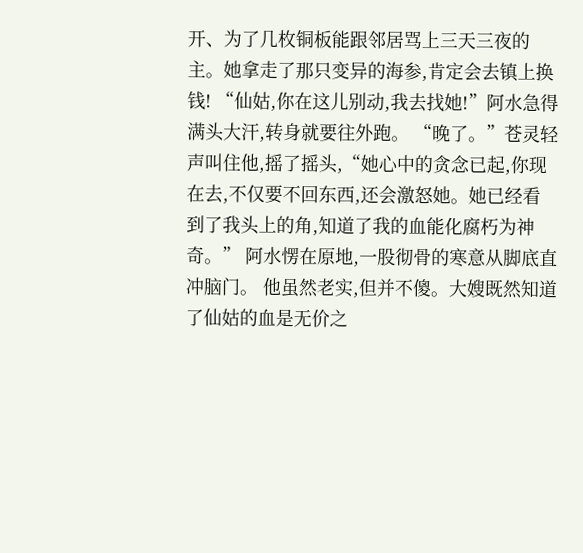开、为了几枚铜板能跟邻居骂上三天三夜的主。她拿走了那只变异的海参,肯定会去镇上换钱! “仙姑,你在这儿别动,我去找她!”阿水急得满头大汗,转身就要往外跑。 “晚了。”苍灵轻声叫住他,摇了摇头,“她心中的贪念已起,你现在去,不仅要不回东西,还会激怒她。她已经看到了我头上的角,知道了我的血能化腐朽为神奇。” 阿水愣在原地,一股彻骨的寒意从脚底直冲脑门。 他虽然老实,但并不傻。大嫂既然知道了仙姑的血是无价之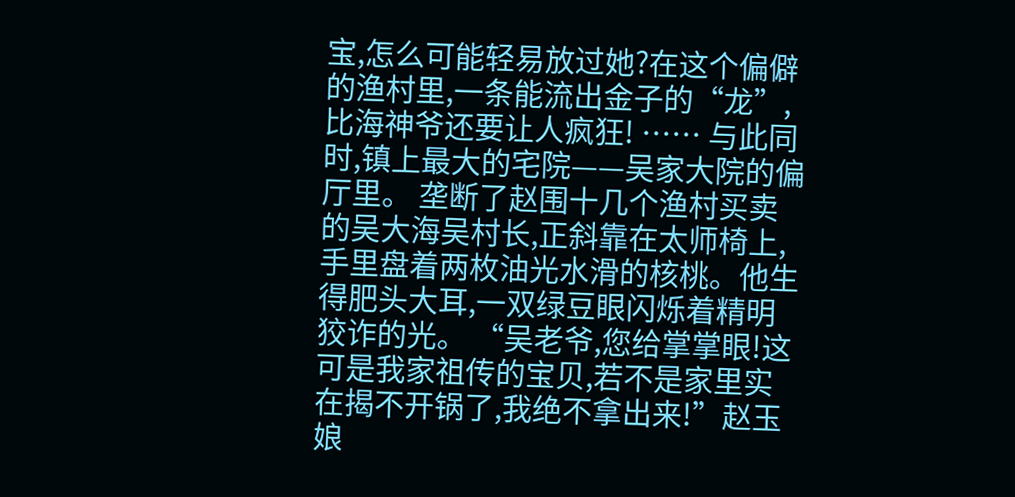宝,怎么可能轻易放过她?在这个偏僻的渔村里,一条能流出金子的“龙”,比海神爷还要让人疯狂! …… 与此同时,镇上最大的宅院——吴家大院的偏厅里。 垄断了赵围十几个渔村买卖的吴大海吴村长,正斜靠在太师椅上,手里盘着两枚油光水滑的核桃。他生得肥头大耳,一双绿豆眼闪烁着精明狡诈的光。 “吴老爷,您给掌掌眼!这可是我家祖传的宝贝,若不是家里实在揭不开锅了,我绝不拿出来!”赵玉娘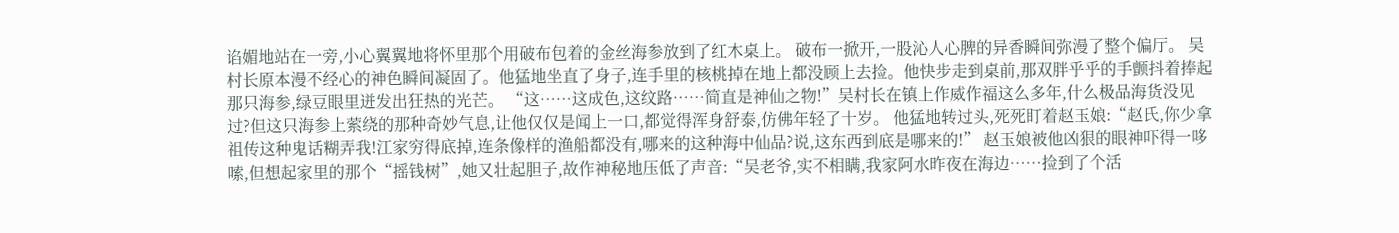谄媚地站在一旁,小心翼翼地将怀里那个用破布包着的金丝海参放到了红木桌上。 破布一掀开,一股沁人心脾的异香瞬间弥漫了整个偏厅。 吴村长原本漫不经心的神色瞬间凝固了。他猛地坐直了身子,连手里的核桃掉在地上都没顾上去捡。他快步走到桌前,那双胖乎乎的手颤抖着捧起那只海参,绿豆眼里迸发出狂热的光芒。 “这……这成色,这纹路……简直是神仙之物!”吴村长在镇上作威作福这么多年,什么极品海货没见过?但这只海参上萦绕的那种奇妙气息,让他仅仅是闻上一口,都觉得浑身舒泰,仿佛年轻了十岁。 他猛地转过头,死死盯着赵玉娘:“赵氏,你少拿祖传这种鬼话糊弄我!江家穷得底掉,连条像样的渔船都没有,哪来的这种海中仙品?说,这东西到底是哪来的!” 赵玉娘被他凶狠的眼神吓得一哆嗦,但想起家里的那个“摇钱树”,她又壮起胆子,故作神秘地压低了声音:“吴老爷,实不相瞒,我家阿水昨夜在海边……捡到了个活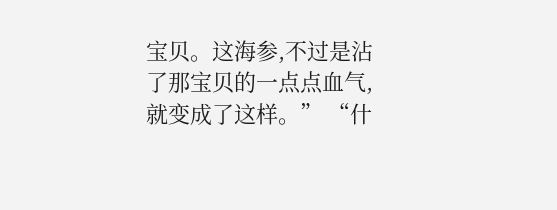宝贝。这海参,不过是沾了那宝贝的一点点血气,就变成了这样。” “什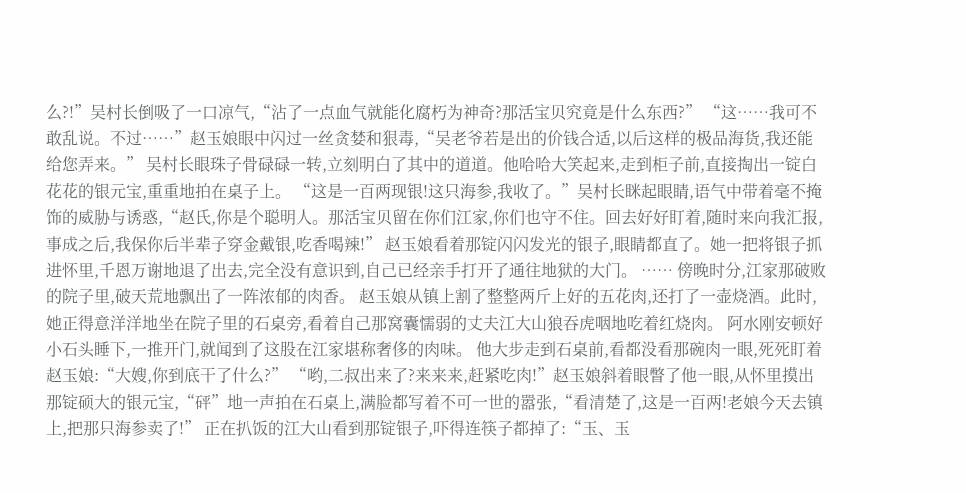么?!”吴村长倒吸了一口凉气,“沾了一点血气就能化腐朽为神奇?那活宝贝究竟是什么东西?” “这……我可不敢乱说。不过……”赵玉娘眼中闪过一丝贪婪和狠毒,“吴老爷若是出的价钱合适,以后这样的极品海货,我还能给您弄来。” 吴村长眼珠子骨碌碌一转,立刻明白了其中的道道。他哈哈大笑起来,走到柜子前,直接掏出一锭白花花的银元宝,重重地拍在桌子上。 “这是一百两现银!这只海参,我收了。”吴村长眯起眼睛,语气中带着毫不掩饰的威胁与诱惑,“赵氏,你是个聪明人。那活宝贝留在你们江家,你们也守不住。回去好好盯着,随时来向我汇报,事成之后,我保你后半辈子穿金戴银,吃香喝辣!” 赵玉娘看着那锭闪闪发光的银子,眼睛都直了。她一把将银子抓进怀里,千恩万谢地退了出去,完全没有意识到,自己已经亲手打开了通往地狱的大门。 …… 傍晚时分,江家那破败的院子里,破天荒地飘出了一阵浓郁的肉香。 赵玉娘从镇上割了整整两斤上好的五花肉,还打了一壶烧酒。此时,她正得意洋洋地坐在院子里的石桌旁,看着自己那窝囊懦弱的丈夫江大山狼吞虎咽地吃着红烧肉。 阿水刚安顿好小石头睡下,一推开门,就闻到了这股在江家堪称奢侈的肉味。 他大步走到石桌前,看都没看那碗肉一眼,死死盯着赵玉娘:“大嫂,你到底干了什么?” “哟,二叔出来了?来来来,赶紧吃肉!”赵玉娘斜着眼瞥了他一眼,从怀里摸出那锭硕大的银元宝,“砰”地一声拍在石桌上,满脸都写着不可一世的嚣张,“看清楚了,这是一百两!老娘今天去镇上,把那只海参卖了!” 正在扒饭的江大山看到那锭银子,吓得连筷子都掉了:“玉、玉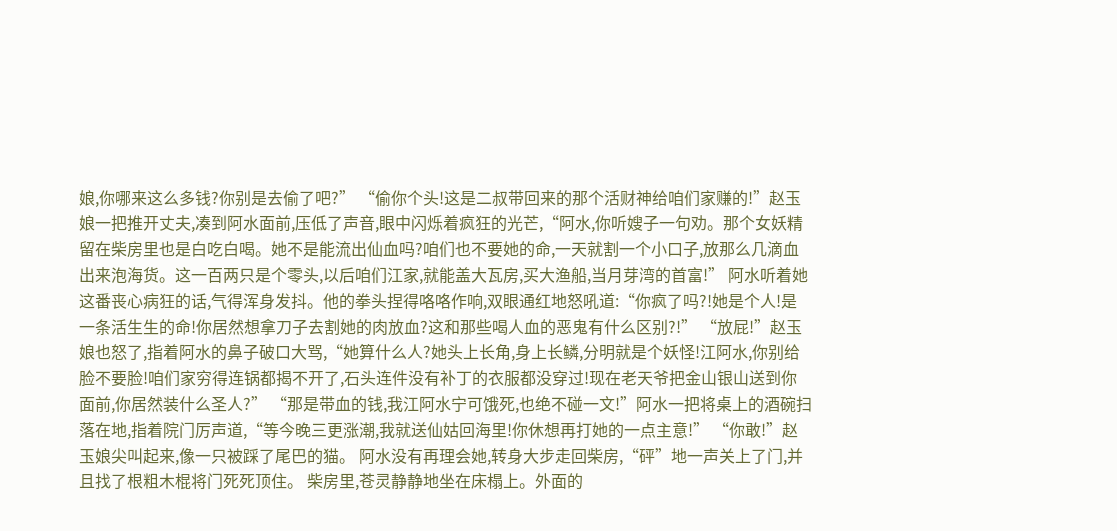娘,你哪来这么多钱?你别是去偷了吧?” “偷你个头!这是二叔带回来的那个活财神给咱们家赚的!”赵玉娘一把推开丈夫,凑到阿水面前,压低了声音,眼中闪烁着疯狂的光芒,“阿水,你听嫂子一句劝。那个女妖精留在柴房里也是白吃白喝。她不是能流出仙血吗?咱们也不要她的命,一天就割一个小口子,放那么几滴血出来泡海货。这一百两只是个零头,以后咱们江家,就能盖大瓦房,买大渔船,当月芽湾的首富!” 阿水听着她这番丧心病狂的话,气得浑身发抖。他的拳头捏得咯咯作响,双眼通红地怒吼道:“你疯了吗?!她是个人!是一条活生生的命!你居然想拿刀子去割她的肉放血?这和那些喝人血的恶鬼有什么区别?!” “放屁!”赵玉娘也怒了,指着阿水的鼻子破口大骂,“她算什么人?她头上长角,身上长鳞,分明就是个妖怪!江阿水,你别给脸不要脸!咱们家穷得连锅都揭不开了,石头连件没有补丁的衣服都没穿过!现在老天爷把金山银山送到你面前,你居然装什么圣人?” “那是带血的钱,我江阿水宁可饿死,也绝不碰一文!”阿水一把将桌上的酒碗扫落在地,指着院门厉声道,“等今晚三更涨潮,我就送仙姑回海里!你休想再打她的一点主意!” “你敢!”赵玉娘尖叫起来,像一只被踩了尾巴的猫。 阿水没有再理会她,转身大步走回柴房,“砰”地一声关上了门,并且找了根粗木棍将门死死顶住。 柴房里,苍灵静静地坐在床榻上。外面的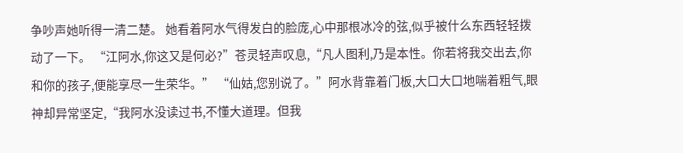争吵声她听得一清二楚。 她看着阿水气得发白的脸庞,心中那根冰冷的弦,似乎被什么东西轻轻拨动了一下。 “江阿水,你这又是何必?”苍灵轻声叹息,“凡人图利,乃是本性。你若将我交出去,你和你的孩子,便能享尽一生荣华。” “仙姑,您别说了。”阿水背靠着门板,大口大口地喘着粗气,眼神却异常坚定,“我阿水没读过书,不懂大道理。但我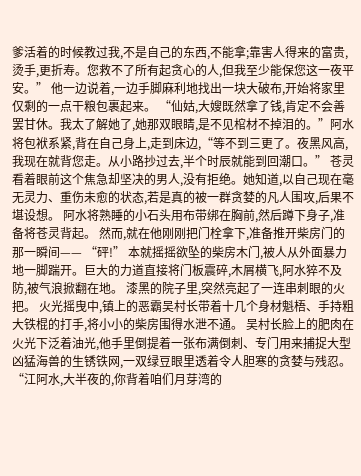爹活着的时候教过我,不是自己的东西,不能拿;靠害人得来的富贵,烫手,更折寿。您救不了所有起贪心的人,但我至少能保您这一夜平安。” 他一边说着,一边手脚麻利地找出一块大破布,开始将家里仅剩的一点干粮包裹起来。 “仙姑,大嫂既然拿了钱,肯定不会善罢甘休。我太了解她了,她那双眼睛,是不见棺材不掉泪的。”阿水将包袱系紧,背在自己身上,走到床边,“等不到三更了。夜黑风高,我现在就背您走。从小路抄过去,半个时辰就能到回潮口。” 苍灵看着眼前这个焦急却坚决的男人,没有拒绝。她知道,以自己现在毫无灵力、重伤未愈的状态,若是真的被一群贪婪的凡人围攻,后果不堪设想。 阿水将熟睡的小石头用布带绑在胸前,然后蹲下身子,准备将苍灵背起。 然而,就在他刚刚把门栓拿下,准备推开柴房门的那一瞬间—— “砰!” 本就摇摇欲坠的柴房木门,被人从外面暴力地一脚踹开。巨大的力道直接将门板震碎,木屑横飞,阿水猝不及防,被气浪掀翻在地。 漆黑的院子里,突然亮起了一连串刺眼的火把。 火光摇曳中,镇上的恶霸吴村长带着十几个身材魁梧、手持粗大铁棍的打手,将小小的柴房围得水泄不通。 吴村长脸上的肥肉在火光下泛着油光,他手里倒提着一张布满倒刺、专门用来捕捉大型凶猛海兽的生锈铁网,一双绿豆眼里透着令人胆寒的贪婪与残忍。 “江阿水,大半夜的,你背着咱们月芽湾的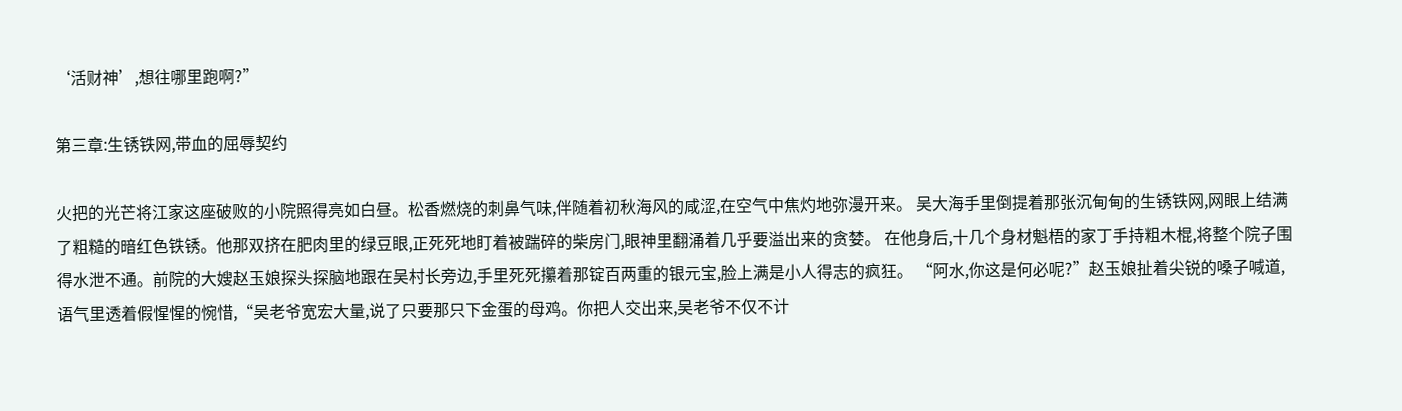‘活财神’,想往哪里跑啊?”

第三章:生锈铁网,带血的屈辱契约

火把的光芒将江家这座破败的小院照得亮如白昼。松香燃烧的刺鼻气味,伴随着初秋海风的咸涩,在空气中焦灼地弥漫开来。 吴大海手里倒提着那张沉甸甸的生锈铁网,网眼上结满了粗糙的暗红色铁锈。他那双挤在肥肉里的绿豆眼,正死死地盯着被踹碎的柴房门,眼神里翻涌着几乎要溢出来的贪婪。 在他身后,十几个身材魁梧的家丁手持粗木棍,将整个院子围得水泄不通。前院的大嫂赵玉娘探头探脑地跟在吴村长旁边,手里死死攥着那锭百两重的银元宝,脸上满是小人得志的疯狂。 “阿水,你这是何必呢?”赵玉娘扯着尖锐的嗓子喊道,语气里透着假惺惺的惋惜,“吴老爷宽宏大量,说了只要那只下金蛋的母鸡。你把人交出来,吴老爷不仅不计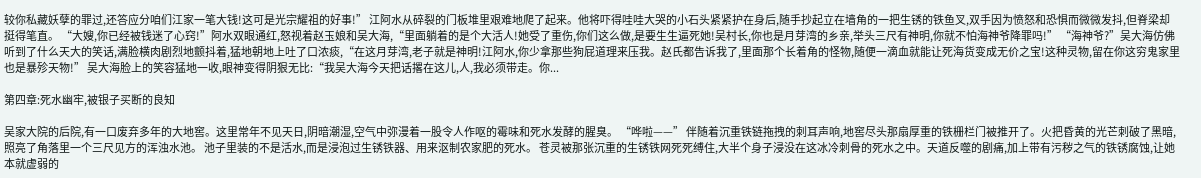较你私藏妖孽的罪过,还答应分咱们江家一笔大钱!这可是光宗耀祖的好事!” 江阿水从碎裂的门板堆里艰难地爬了起来。他将吓得哇哇大哭的小石头紧紧护在身后,随手抄起立在墙角的一把生锈的铁鱼叉,双手因为愤怒和恐惧而微微发抖,但脊梁却挺得笔直。 “大嫂,你已经被钱迷了心窍!”阿水双眼通红,怒视着赵玉娘和吴大海,“里面躺着的是个大活人!她受了重伤,你们这么做,是要生生逼死她!吴村长,你也是月芽湾的乡亲,举头三尺有神明,你就不怕海神爷降罪吗!” “海神爷?”吴大海仿佛听到了什么天大的笑话,满脸横肉剧烈地颤抖着,猛地朝地上吐了口浓痰,“在这月芽湾,老子就是神明!江阿水,你少拿那些狗屁道理来压我。赵氏都告诉我了,里面那个长着角的怪物,随便一滴血就能让死海货变成无价之宝!这种灵物,留在你这穷鬼家里也是暴殄天物!” 吴大海脸上的笑容猛地一收,眼神变得阴狠无比:“我吴大海今天把话撂在这儿,人,我必须带走。你...

第四章:死水幽牢,被银子买断的良知

吴家大院的后院,有一口废弃多年的大地窖。这里常年不见天日,阴暗潮湿,空气中弥漫着一股令人作呕的霉味和死水发酵的腥臭。 “哗啦——” 伴随着沉重铁链拖拽的刺耳声响,地窖尽头那扇厚重的铁栅栏门被推开了。火把昏黄的光芒刺破了黑暗,照亮了角落里一个三尺见方的浑浊水池。 池子里装的不是活水,而是浸泡过生锈铁器、用来沤制农家肥的死水。 苍灵被那张沉重的生锈铁网死死缚住,大半个身子浸没在这冰冷刺骨的死水之中。天道反噬的剧痛,加上带有污秽之气的铁锈腐蚀,让她本就虚弱的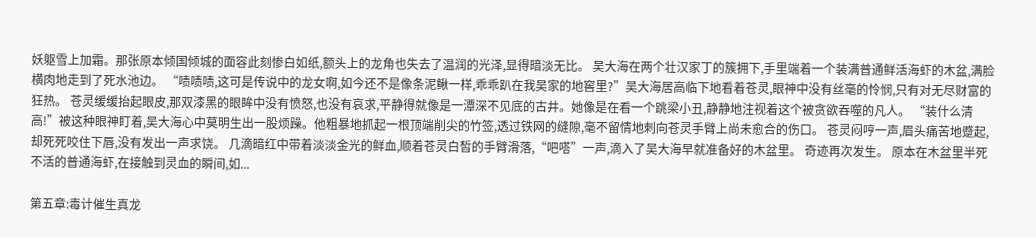妖躯雪上加霜。那张原本倾国倾城的面容此刻惨白如纸,额头上的龙角也失去了温润的光泽,显得暗淡无比。 吴大海在两个壮汉家丁的簇拥下,手里端着一个装满普通鲜活海虾的木盆,满脸横肉地走到了死水池边。 “啧啧啧,这可是传说中的龙女啊,如今还不是像条泥鳅一样,乖乖趴在我吴家的地窖里?”吴大海居高临下地看着苍灵,眼神中没有丝毫的怜悯,只有对无尽财富的狂热。 苍灵缓缓抬起眼皮,那双漆黑的眼眸中没有愤怒,也没有哀求,平静得就像是一潭深不见底的古井。她像是在看一个跳梁小丑,静静地注视着这个被贪欲吞噬的凡人。 “装什么清高!”被这种眼神盯着,吴大海心中莫明生出一股烦躁。他粗暴地抓起一根顶端削尖的竹签,透过铁网的缝隙,毫不留情地刺向苍灵手臂上尚未愈合的伤口。 苍灵闷哼一声,眉头痛苦地蹙起,却死死咬住下唇,没有发出一声求饶。 几滴暗红中带着淡淡金光的鲜血,顺着苍灵白皙的手臂滑落,“吧嗒”一声,滴入了吴大海早就准备好的木盆里。 奇迹再次发生。 原本在木盆里半死不活的普通海虾,在接触到灵血的瞬间,如...

第五章:毒计催生真龙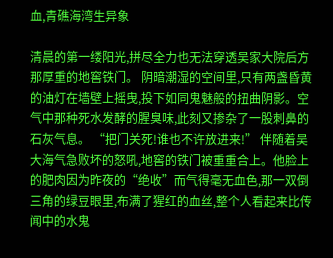血,青礁海湾生异象

清晨的第一缕阳光,拼尽全力也无法穿透吴家大院后方那厚重的地窖铁门。 阴暗潮湿的空间里,只有两盏昏黄的油灯在墙壁上摇曳,投下如同鬼魅般的扭曲阴影。空气中那种死水发酵的腥臭味,此刻又掺杂了一股刺鼻的石灰气息。 “把门关死!谁也不许放进来!” 伴随着吴大海气急败坏的怒吼,地窖的铁门被重重合上。他脸上的肥肉因为昨夜的“绝收”而气得毫无血色,那一双倒三角的绿豆眼里,布满了猩红的血丝,整个人看起来比传闻中的水鬼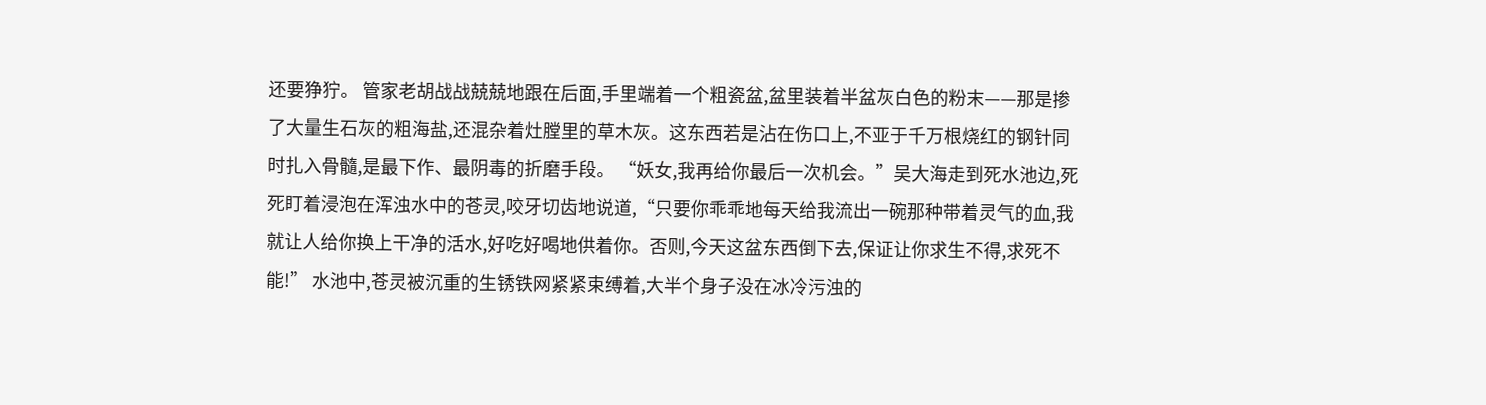还要狰狞。 管家老胡战战兢兢地跟在后面,手里端着一个粗瓷盆,盆里装着半盆灰白色的粉末——那是掺了大量生石灰的粗海盐,还混杂着灶膛里的草木灰。这东西若是沾在伤口上,不亚于千万根烧红的钢针同时扎入骨髓,是最下作、最阴毒的折磨手段。 “妖女,我再给你最后一次机会。”吴大海走到死水池边,死死盯着浸泡在浑浊水中的苍灵,咬牙切齿地说道,“只要你乖乖地每天给我流出一碗那种带着灵气的血,我就让人给你换上干净的活水,好吃好喝地供着你。否则,今天这盆东西倒下去,保证让你求生不得,求死不能!” 水池中,苍灵被沉重的生锈铁网紧紧束缚着,大半个身子没在冰冷污浊的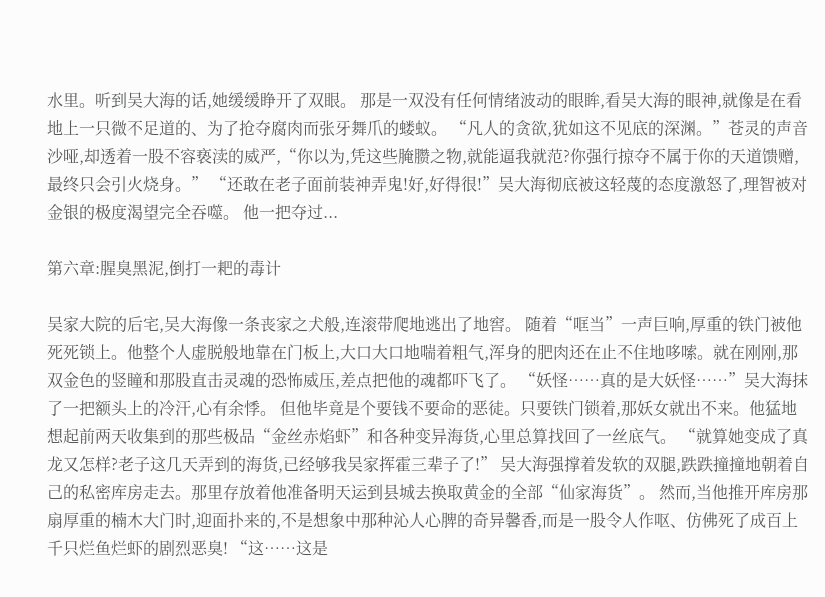水里。听到吴大海的话,她缓缓睁开了双眼。 那是一双没有任何情绪波动的眼眸,看吴大海的眼神,就像是在看地上一只微不足道的、为了抢夺腐肉而张牙舞爪的蝼蚁。 “凡人的贪欲,犹如这不见底的深渊。”苍灵的声音沙哑,却透着一股不容亵渎的威严,“你以为,凭这些腌臜之物,就能逼我就范?你强行掠夺不属于你的天道馈赠,最终只会引火烧身。” “还敢在老子面前装神弄鬼!好,好得很!”吴大海彻底被这轻蔑的态度激怒了,理智被对金银的极度渴望完全吞噬。 他一把夺过...

第六章:腥臭黑泥,倒打一耙的毒计

吴家大院的后宅,吴大海像一条丧家之犬般,连滚带爬地逃出了地窖。 随着“哐当”一声巨响,厚重的铁门被他死死锁上。他整个人虚脱般地靠在门板上,大口大口地喘着粗气,浑身的肥肉还在止不住地哆嗦。就在刚刚,那双金色的竖瞳和那股直击灵魂的恐怖威压,差点把他的魂都吓飞了。 “妖怪……真的是大妖怪……”吴大海抹了一把额头上的冷汗,心有余悸。 但他毕竟是个要钱不要命的恶徒。只要铁门锁着,那妖女就出不来。他猛地想起前两天收集到的那些极品“金丝赤焰虾”和各种变异海货,心里总算找回了一丝底气。 “就算她变成了真龙又怎样?老子这几天弄到的海货,已经够我吴家挥霍三辈子了!” 吴大海强撑着发软的双腿,跌跌撞撞地朝着自己的私密库房走去。那里存放着他准备明天运到县城去换取黄金的全部“仙家海货”。 然而,当他推开库房那扇厚重的楠木大门时,迎面扑来的,不是想象中那种沁人心脾的奇异馨香,而是一股令人作呕、仿佛死了成百上千只烂鱼烂虾的剧烈恶臭! “这……这是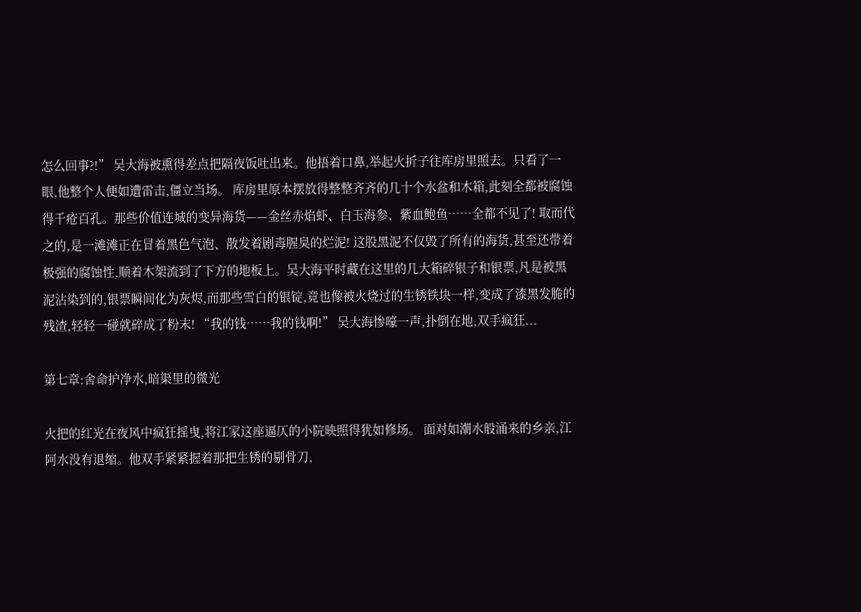怎么回事?!” 吴大海被熏得差点把隔夜饭吐出来。他捂着口鼻,举起火折子往库房里照去。只看了一眼,他整个人便如遭雷击,僵立当场。 库房里原本摆放得整整齐齐的几十个水盆和木箱,此刻全都被腐蚀得千疮百孔。那些价值连城的变异海货——金丝赤焰虾、白玉海参、紫血鲍鱼……全都不见了! 取而代之的,是一滩滩正在冒着黑色气泡、散发着剧毒腥臭的烂泥! 这股黑泥不仅毁了所有的海货,甚至还带着极强的腐蚀性,顺着木架流到了下方的地板上。吴大海平时藏在这里的几大箱碎银子和银票,凡是被黑泥沾染到的,银票瞬间化为灰烬,而那些雪白的银锭,竟也像被火烧过的生锈铁块一样,变成了漆黑发脆的残渣,轻轻一碰就碎成了粉末! “我的钱……我的钱啊!” 吴大海惨嚎一声,扑倒在地,双手疯狂...

第七章:舍命护净水,暗渠里的微光

火把的红光在夜风中疯狂摇曳,将江家这座逼仄的小院映照得犹如修场。 面对如潮水般涌来的乡亲,江阿水没有退缩。他双手紧紧握着那把生锈的剔骨刀,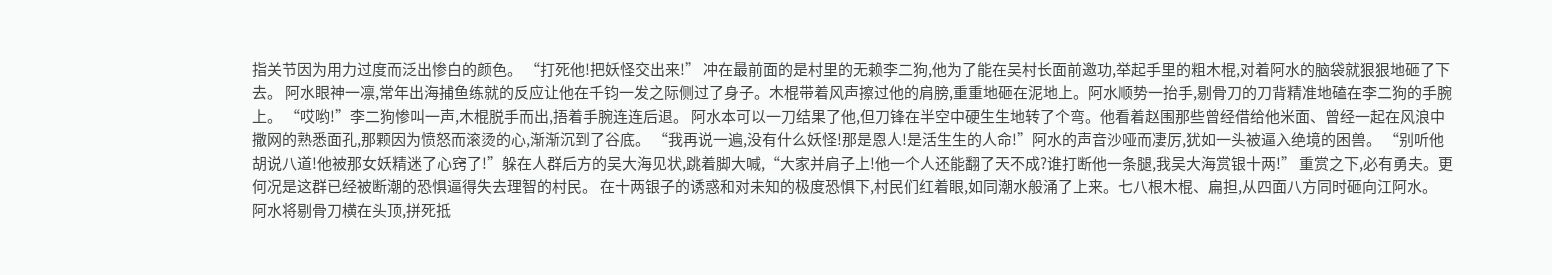指关节因为用力过度而泛出惨白的颜色。 “打死他!把妖怪交出来!” 冲在最前面的是村里的无赖李二狗,他为了能在吴村长面前邀功,举起手里的粗木棍,对着阿水的脑袋就狠狠地砸了下去。 阿水眼神一凛,常年出海捕鱼练就的反应让他在千钧一发之际侧过了身子。木棍带着风声擦过他的肩膀,重重地砸在泥地上。阿水顺势一抬手,剔骨刀的刀背精准地磕在李二狗的手腕上。 “哎哟!”李二狗惨叫一声,木棍脱手而出,捂着手腕连连后退。 阿水本可以一刀结果了他,但刀锋在半空中硬生生地转了个弯。他看着赵围那些曾经借给他米面、曾经一起在风浪中撒网的熟悉面孔,那颗因为愤怒而滚烫的心,渐渐沉到了谷底。 “我再说一遍,没有什么妖怪!那是恩人!是活生生的人命!”阿水的声音沙哑而凄厉,犹如一头被逼入绝境的困兽。 “别听他胡说八道!他被那女妖精迷了心窍了!”躲在人群后方的吴大海见状,跳着脚大喊,“大家并肩子上!他一个人还能翻了天不成?谁打断他一条腿,我吴大海赏银十两!” 重赏之下,必有勇夫。更何况是这群已经被断潮的恐惧逼得失去理智的村民。 在十两银子的诱惑和对未知的极度恐惧下,村民们红着眼,如同潮水般涌了上来。七八根木棍、扁担,从四面八方同时砸向江阿水。 阿水将剔骨刀横在头顶,拼死抵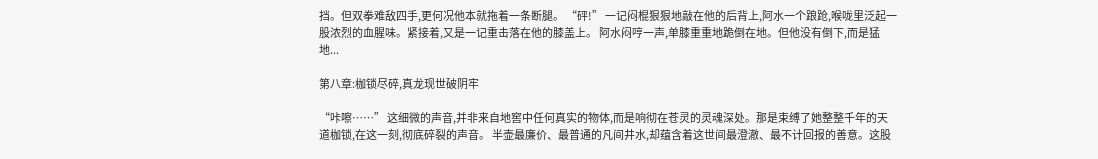挡。但双拳难敌四手,更何况他本就拖着一条断腿。 “砰!” 一记闷棍狠狠地敲在他的后背上,阿水一个踉跄,喉咙里泛起一股浓烈的血腥味。紧接着,又是一记重击落在他的膝盖上。 阿水闷哼一声,单膝重重地跪倒在地。但他没有倒下,而是猛地...

第八章:枷锁尽碎,真龙现世破阴牢

“咔嚓……” 这细微的声音,并非来自地窖中任何真实的物体,而是响彻在苍灵的灵魂深处。那是束缚了她整整千年的天道枷锁,在这一刻,彻底碎裂的声音。 半壶最廉价、最普通的凡间井水,却蕴含着这世间最澄澈、最不计回报的善意。这股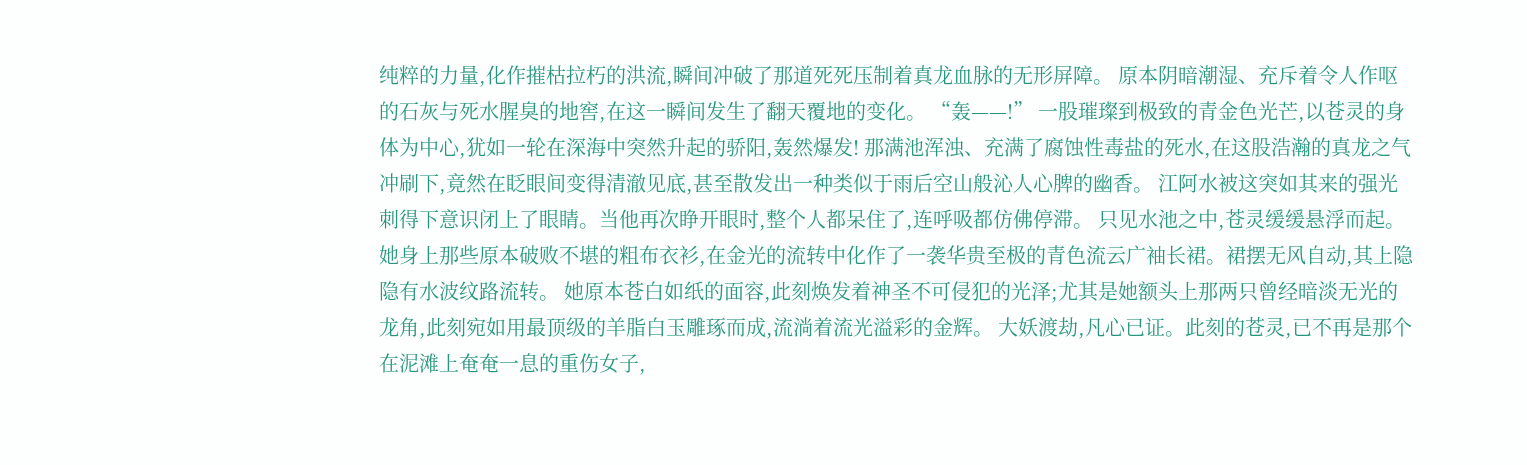纯粹的力量,化作摧枯拉朽的洪流,瞬间冲破了那道死死压制着真龙血脉的无形屏障。 原本阴暗潮湿、充斥着令人作呕的石灰与死水腥臭的地窖,在这一瞬间发生了翻天覆地的变化。 “轰——!” 一股璀璨到极致的青金色光芒,以苍灵的身体为中心,犹如一轮在深海中突然升起的骄阳,轰然爆发! 那满池浑浊、充满了腐蚀性毒盐的死水,在这股浩瀚的真龙之气冲刷下,竟然在眨眼间变得清澈见底,甚至散发出一种类似于雨后空山般沁人心脾的幽香。 江阿水被这突如其来的强光刺得下意识闭上了眼睛。当他再次睁开眼时,整个人都呆住了,连呼吸都仿佛停滞。 只见水池之中,苍灵缓缓悬浮而起。她身上那些原本破败不堪的粗布衣衫,在金光的流转中化作了一袭华贵至极的青色流云广袖长裙。裙摆无风自动,其上隐隐有水波纹路流转。 她原本苍白如纸的面容,此刻焕发着神圣不可侵犯的光泽;尤其是她额头上那两只曾经暗淡无光的龙角,此刻宛如用最顶级的羊脂白玉雕琢而成,流淌着流光溢彩的金辉。 大妖渡劫,凡心已证。此刻的苍灵,已不再是那个在泥滩上奄奄一息的重伤女子,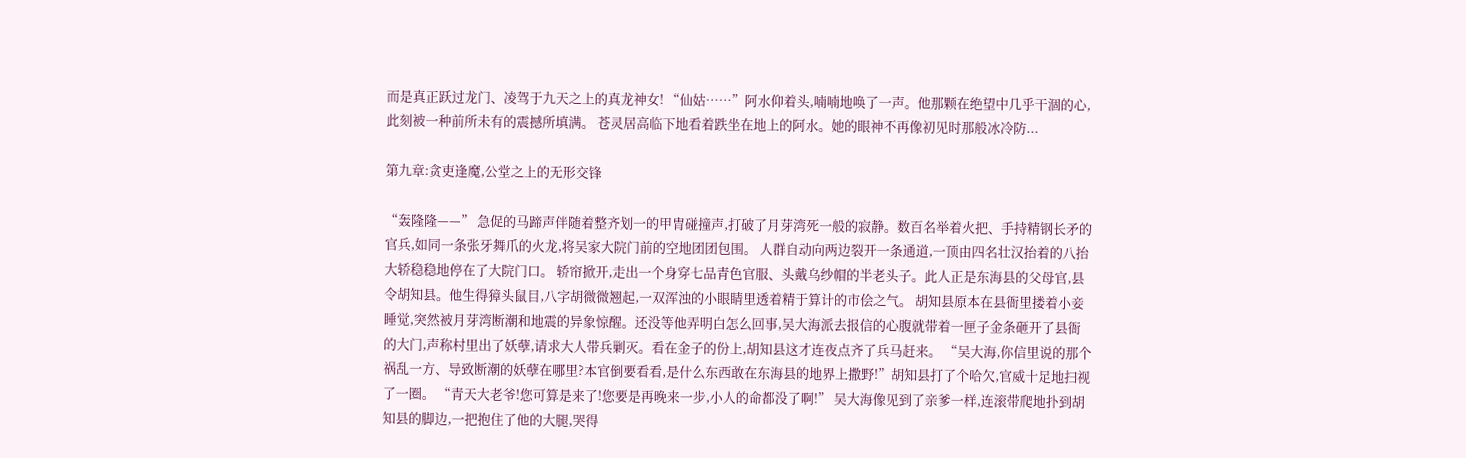而是真正跃过龙门、凌驾于九天之上的真龙神女! “仙姑……”阿水仰着头,喃喃地唤了一声。他那颗在绝望中几乎干涸的心,此刻被一种前所未有的震撼所填满。 苍灵居高临下地看着跌坐在地上的阿水。她的眼神不再像初见时那般冰冷防...

第九章:贪吏逢魔,公堂之上的无形交锋

“轰隆隆——” 急促的马蹄声伴随着整齐划一的甲胄碰撞声,打破了月芽湾死一般的寂静。数百名举着火把、手持精钢长矛的官兵,如同一条张牙舞爪的火龙,将吴家大院门前的空地团团包围。 人群自动向两边裂开一条通道,一顶由四名壮汉抬着的八抬大轿稳稳地停在了大院门口。 轿帘掀开,走出一个身穿七品青色官服、头戴乌纱帽的半老头子。此人正是东海县的父母官,县令胡知县。他生得獐头鼠目,八字胡微微翘起,一双浑浊的小眼睛里透着精于算计的市侩之气。 胡知县原本在县衙里搂着小妾睡觉,突然被月芽湾断潮和地震的异象惊醒。还没等他弄明白怎么回事,吴大海派去报信的心腹就带着一匣子金条砸开了县衙的大门,声称村里出了妖孽,请求大人带兵剿灭。看在金子的份上,胡知县这才连夜点齐了兵马赶来。 “吴大海,你信里说的那个祸乱一方、导致断潮的妖孽在哪里?本官倒要看看,是什么东西敢在东海县的地界上撒野!”胡知县打了个哈欠,官威十足地扫视了一圈。 “青天大老爷!您可算是来了!您要是再晚来一步,小人的命都没了啊!” 吴大海像见到了亲爹一样,连滚带爬地扑到胡知县的脚边,一把抱住了他的大腿,哭得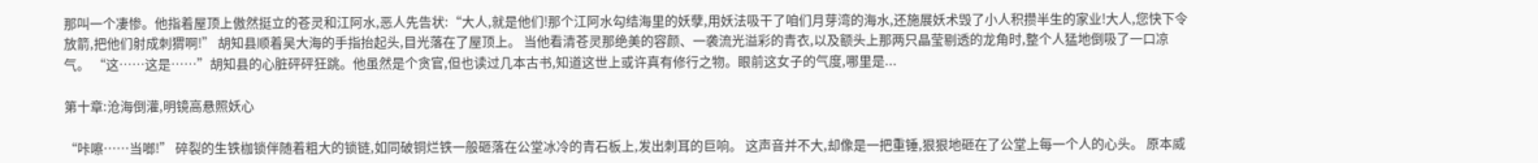那叫一个凄惨。他指着屋顶上傲然挺立的苍灵和江阿水,恶人先告状:“大人,就是他们!那个江阿水勾结海里的妖孽,用妖法吸干了咱们月芽湾的海水,还施展妖术毁了小人积攒半生的家业!大人,您快下令放箭,把他们射成刺猬啊!” 胡知县顺着吴大海的手指抬起头,目光落在了屋顶上。 当他看清苍灵那绝美的容颜、一袭流光溢彩的青衣,以及额头上那两只晶莹剔透的龙角时,整个人猛地倒吸了一口凉气。 “这……这是……”胡知县的心脏砰砰狂跳。他虽然是个贪官,但也读过几本古书,知道这世上或许真有修行之物。眼前这女子的气度,哪里是...

第十章:沧海倒灌,明镜高悬照妖心

“咔嚓……当啷!” 碎裂的生铁枷锁伴随着粗大的锁链,如同破铜烂铁一般砸落在公堂冰冷的青石板上,发出刺耳的巨响。 这声音并不大,却像是一把重锤,狠狠地砸在了公堂上每一个人的心头。 原本威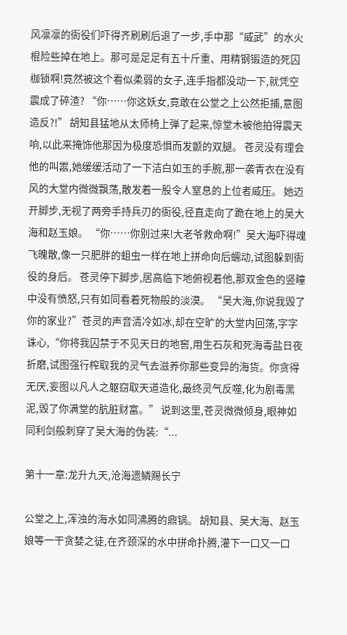风凛凛的衙役们吓得齐刷刷后退了一步,手中那“威武”的水火棍险些掉在地上。那可是足足有五十斤重、用精钢锻造的死囚枷锁啊!竟然被这个看似柔弱的女子,连手指都没动一下,就凭空震成了碎渣? “你……你这妖女,竟敢在公堂之上公然拒捕,意图造反?!” 胡知县猛地从太师椅上弹了起来,惊堂木被他拍得震天响,以此来掩饰他那因为极度恐惧而发颤的双腿。 苍灵没有理会他的叫嚣,她缓缓活动了一下洁白如玉的手腕,那一袭青衣在没有风的大堂内微微飘荡,散发着一股令人窒息的上位者威压。 她迈开脚步,无视了两旁手持兵刃的衙役,径直走向了跪在地上的吴大海和赵玉娘。 “你……你别过来!大老爷救命啊!”吴大海吓得魂飞魄散,像一只肥胖的蛆虫一样在地上拼命向后蠕动,试图躲到衙役的身后。 苍灵停下脚步,居高临下地俯视着他,那双金色的竖瞳中没有愤怒,只有如同看着死物般的淡漠。 “吴大海,你说我毁了你的家业?”苍灵的声音清冷如冰,却在空旷的大堂内回荡,字字诛心,“你将我囚禁于不见天日的地窖,用生石灰和死海毒盐日夜折磨,试图强行榨取我的灵气去滋养你那些变异的海货。你贪得无厌,妄图以凡人之躯窃取天道造化,最终灵气反噬,化为剧毒黑泥,毁了你满堂的肮脏财富。” 说到这里,苍灵微微倾身,眼神如同利剑般刺穿了吴大海的伪装:“...

第十一章:龙升九天,沧海遗鳞赐长宁

公堂之上,浑浊的海水如同沸腾的鼎锅。 胡知县、吴大海、赵玉娘等一干贪婪之徒,在齐颈深的水中拼命扑腾,灌下一口又一口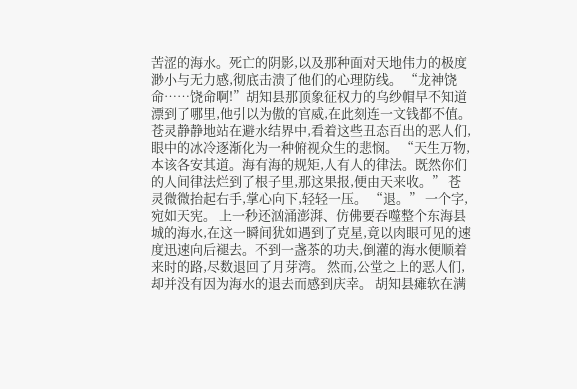苦涩的海水。死亡的阴影,以及那种面对天地伟力的极度渺小与无力感,彻底击溃了他们的心理防线。 “龙神饶命……饶命啊!”胡知县那顶象征权力的乌纱帽早不知道漂到了哪里,他引以为傲的官威,在此刻连一文钱都不值。 苍灵静静地站在避水结界中,看着这些丑态百出的恶人们,眼中的冰冷逐渐化为一种俯视众生的悲悯。 “天生万物,本该各安其道。海有海的规矩,人有人的律法。既然你们的人间律法烂到了根子里,那这果报,便由天来收。” 苍灵微微抬起右手,掌心向下,轻轻一压。 “退。” 一个字,宛如天宪。 上一秒还汹涌澎湃、仿佛要吞噬整个东海县城的海水,在这一瞬间犹如遇到了克星,竟以肉眼可见的速度迅速向后褪去。不到一盏茶的功夫,倒灌的海水便顺着来时的路,尽数退回了月芽湾。 然而,公堂之上的恶人们,却并没有因为海水的退去而感到庆幸。 胡知县瘫软在满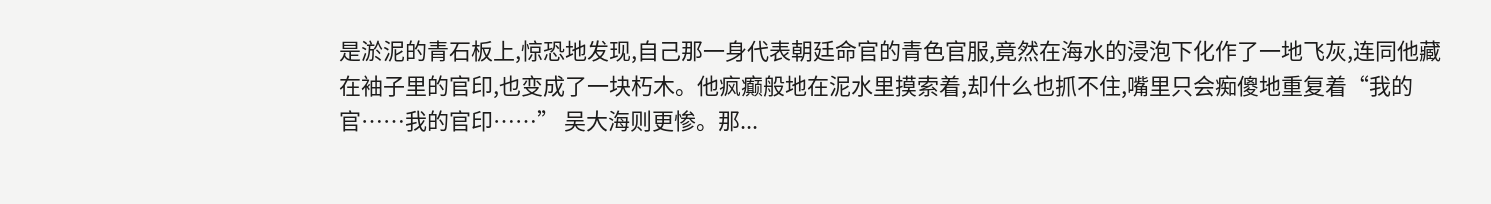是淤泥的青石板上,惊恐地发现,自己那一身代表朝廷命官的青色官服,竟然在海水的浸泡下化作了一地飞灰,连同他藏在袖子里的官印,也变成了一块朽木。他疯癫般地在泥水里摸索着,却什么也抓不住,嘴里只会痴傻地重复着“我的官……我的官印……” 吴大海则更惨。那...